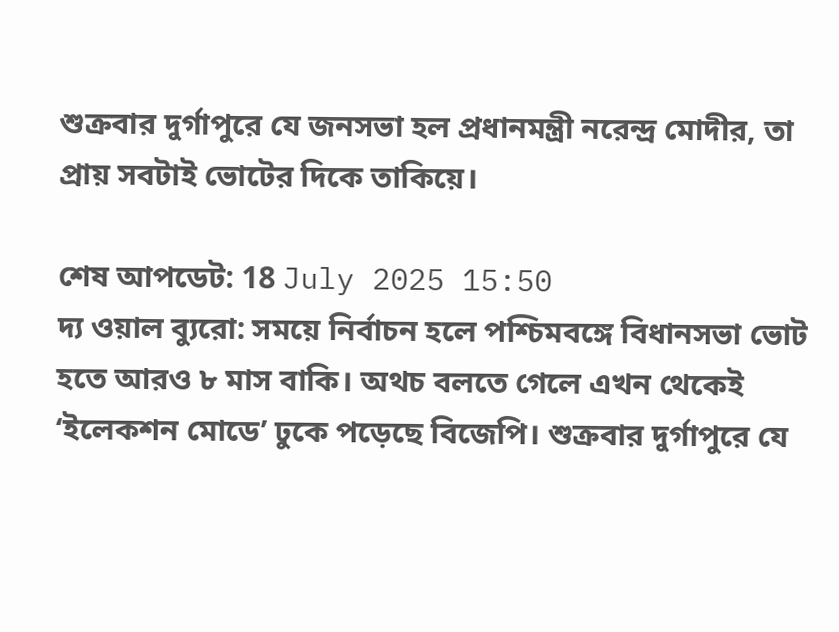শুক্রবার দুর্গাপুরে যে জনসভা হল প্রধানমন্ত্রী নরেন্দ্র মোদীর, তা প্রায় সবটাই ভোটের দিকে তাকিয়ে।

শেষ আপডেট: 18 July 2025 15:50
দ্য ওয়াল ব্যুরো: সময়ে নির্বাচন হলে পশ্চিমবঙ্গে বিধানসভা ভোট হতে আরও ৮ মাস বাকি। অথচ বলতে গেলে এখন থেকেই ‘ইলেকশন মোডে’ ঢুকে পড়েছে বিজেপি। শুক্রবার দুর্গাপুরে যে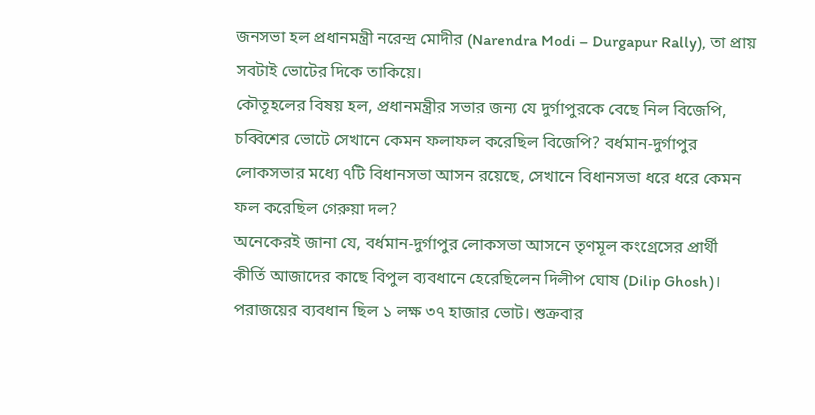জনসভা হল প্রধানমন্ত্রী নরেন্দ্র মোদীর (Narendra Modi – Durgapur Rally), তা প্রায় সবটাই ভোটের দিকে তাকিয়ে।
কৌতূহলের বিষয় হল, প্রধানমন্ত্রীর সভার জন্য যে দুর্গাপুরকে বেছে নিল বিজেপি, চব্বিশের ভোটে সেখানে কেমন ফলাফল করেছিল বিজেপি? বর্ধমান-দুর্গাপুর লোকসভার মধ্যে ৭টি বিধানসভা আসন রয়েছে, সেখানে বিধানসভা ধরে ধরে কেমন ফল করেছিল গেরুয়া দল?
অনেকেরই জানা যে, বর্ধমান-দুর্গাপুর লোকসভা আসনে তৃণমূল কংগ্রেসের প্রার্থী কীর্তি আজাদের কাছে বিপুল ব্যবধানে হেরেছিলেন দিলীপ ঘোষ (Dilip Ghosh)। পরাজয়ের ব্যবধান ছিল ১ লক্ষ ৩৭ হাজার ভোট। শুক্রবার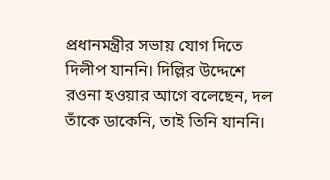প্রধানমন্ত্রীর সভায় যোগ দিতে দিলীপ যাননি। দিল্লির উদ্দেশে রওনা হওয়ার আগে বলেছেন, দল তাঁকে ডাকেনি, তাই তিনি যাননি।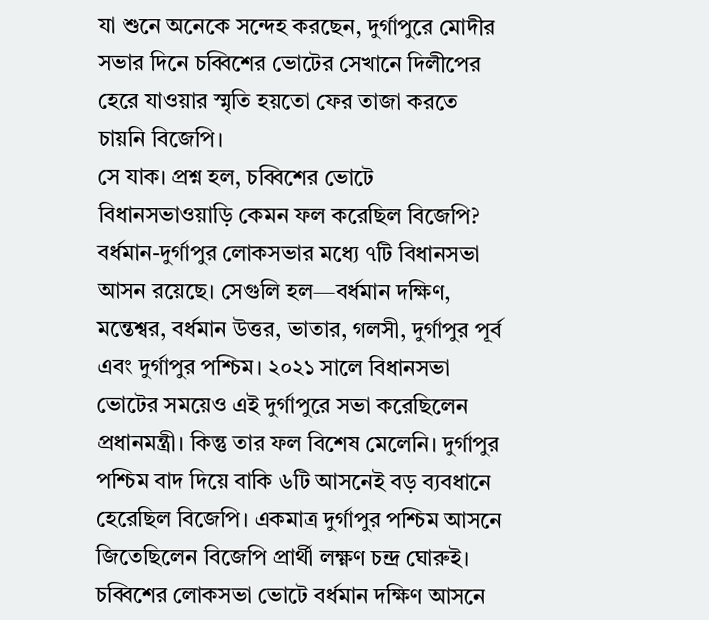যা শুনে অনেকে সন্দেহ করছেন, দুর্গাপুরে মোদীর সভার দিনে চব্বিশের ভোটের সেখানে দিলীপের হেরে যাওয়ার স্মৃতি হয়তো ফের তাজা করতে চায়নি বিজেপি।
সে যাক। প্রশ্ন হল, চব্বিশের ভোটে বিধানসভাওয়াড়ি কেমন ফল করেছিল বিজেপি?
বর্ধমান-দুর্গাপুর লোকসভার মধ্যে ৭টি বিধানসভা আসন রয়েছে। সেগুলি হল—বর্ধমান দক্ষিণ, মন্তেশ্বর, বর্ধমান উত্তর, ভাতার, গলসী, দুর্গাপুর পূর্ব এবং দুর্গাপুর পশ্চিম। ২০২১ সালে বিধানসভা ভোটের সময়েও এই দুর্গাপুরে সভা করেছিলেন প্রধানমন্ত্রী। কিন্তু তার ফল বিশেষ মেলেনি। দুর্গাপুর পশ্চিম বাদ দিয়ে বাকি ৬টি আসনেই বড় ব্যবধানে হেরেছিল বিজেপি। একমাত্র দুর্গাপুর পশ্চিম আসনে জিতেছিলেন বিজেপি প্রার্থী লক্ষ্ণণ চন্দ্র ঘোরুই।
চব্বিশের লোকসভা ভোটে বর্ধমান দক্ষিণ আসনে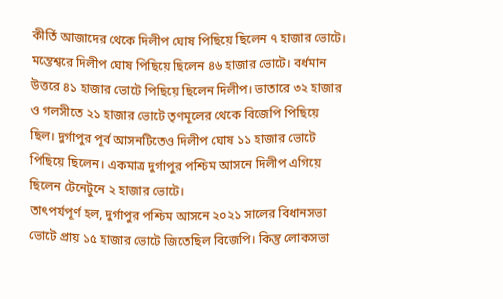কীর্তি আজাদের থেকে দিলীপ ঘোষ পিছিয়ে ছিলেন ৭ হাজার ভোটে। মন্তেশ্বরে দিলীপ ঘোষ পিছিয়ে ছিলেন ৪৬ হাজার ভোটে। বর্ধমান উত্তরে ৪১ হাজার ভোটে পিছিয়ে ছিলেন দিলীপ। ভাতারে ৩২ হাজার ও গলসীতে ২১ হাজার ভোটে তৃণমূলের থেকে বিজেপি পিছিয়ে ছিল। দুর্গাপুর পূর্ব আসনটিতেও দিলীপ ঘোষ ১১ হাজার ভোটে পিছিয়ে ছিলেন। একমাত্র দুর্গাপুর পশ্চিম আসনে দিলীপ এগিয়ে ছিলেন টেনেটুনে ২ হাজার ভোটে।
তাৎপর্যপূর্ণ হল, দুর্গাপুর পশ্চিম আসনে ২০২১ সালের বিধানসভা ভোটে প্রায় ১৫ হাজার ভোটে জিতেছিল বিজেপি। কিন্তু লোকসভা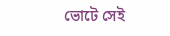ভোটে সেই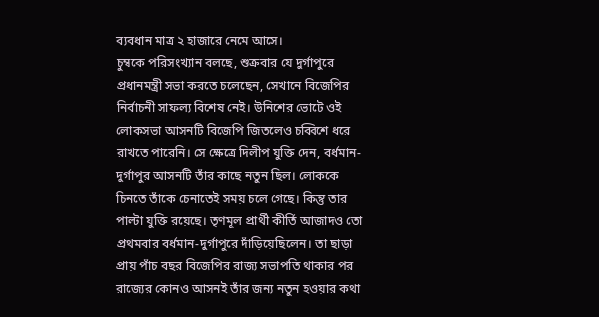ব্যবধান মাত্র ২ হাজারে নেমে আসে।
চুম্বকে পরিসংখ্যান বলছে, শুক্রবার যে দুর্গাপুরে প্রধানমন্ত্রী সভা করতে চলেছেন, সেখানে বিজেপির নির্বাচনী সাফল্য বিশেষ নেই। উনিশের ভোটে ওই লোকসভা আসনটি বিজেপি জিতলেও চব্বিশে ধরে রাখতে পারেনি। সে ক্ষেত্রে দিলীপ যুক্তি দেন, বর্ধমান-দুর্গাপুর আসনটি তাঁর কাছে নতুন ছিল। লোককে চিনতে তাঁকে চেনাতেই সময় চলে গেছে। কিন্তু তার পাল্টা যুক্তি রয়েছে। তৃণমূল প্রার্থী কীর্তি আজাদও তো প্রথমবার বর্ধমান-দুর্গাপুরে দাঁড়িয়েছিলেন। তা ছাড়া প্রায় পাঁচ বছর বিজেপির রাজ্য সভাপতি থাকার পর রাজ্যের কোনও আসনই তাঁর জন্য নতুন হওয়ার কথা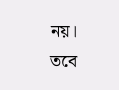নয়।
তবে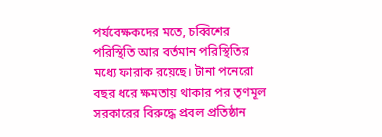পর্যবেক্ষকদের মতে, চব্বিশের পরিস্থিতি আর বর্তমান পরিস্থিতির মধ্যে ফারাক রয়েছে। টানা পনেরো বছর ধরে ক্ষমতায় থাকার পর তৃণমূল সরকারের বিরুদ্ধে প্রবল প্রতিষ্ঠান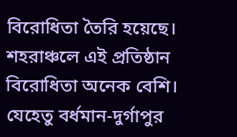বিরোধিতা তৈরি হয়েছে। শহরাঞ্চলে এই প্রতিষ্ঠান বিরোধিতা অনেক বেশি। যেহেতু বর্ধমান-দুর্গাপুর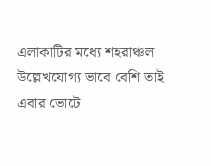এলাকাটির মধ্যে শহরাঞ্চল উল্লেখযোগ্য ভাবে বেশি তাই এবার ভোটে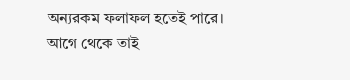অন্যরকম ফলাফল হতেই পারে। আগে থেকে তাই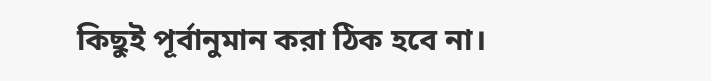কিছুই পূর্বানুমান করা ঠিক হবে না।